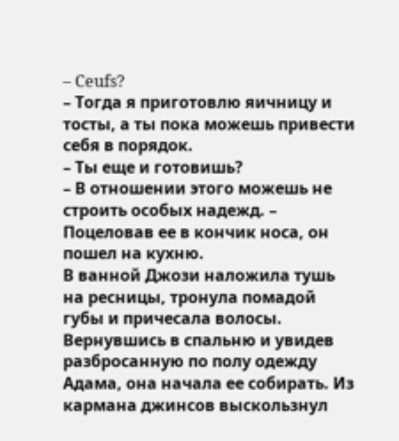– Ceufs?
– Тогда я приготовлю яичницу и тосты, а ты пока можешь привести себя в порядок.
– Ты еще и готовишь?
– В отношении этого можешь не строить особых надежд. – Поцеловав ее в кончик носа, он пошел на кухню.
В ванной Джози наложила тушь на ресницы, тронула помадой губы и причесала волосы.
Вернувшись в спальню и увидев разбросанную по полу одежду Адама, она начала ее собирать. Из кармана джинсов выскользнул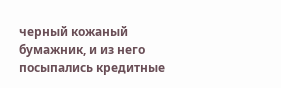черный кожаный бумажник, и из него посыпались кредитные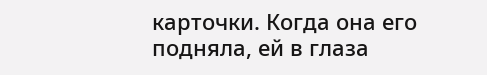карточки. Когда она его подняла, ей в глаза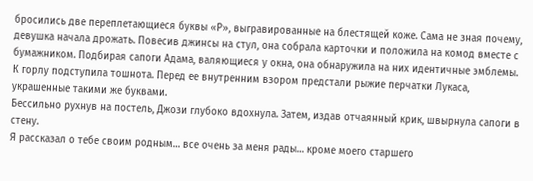бросились две переплетающиеся буквы «Р», выгравированные на блестящей коже. Сама не зная почему, девушка начала дрожать. Повесив джинсы на стул, она собрала карточки и положила на комод вместе с бумажником. Подбирая сапоги Адама, валяющиеся у окна, она обнаружила на них идентичные эмблемы.
К горлу подступила тошнота. Перед ее внутренним взором предстали рыжие перчатки Лукаса, украшенные такими же буквами.
Бессильно рухнув на постель, Джози глубоко вдохнула. Затем, издав отчаянный крик, швырнула сапоги в стену.
Я рассказал о тебе своим родным… все очень за меня рады… кроме моего старшего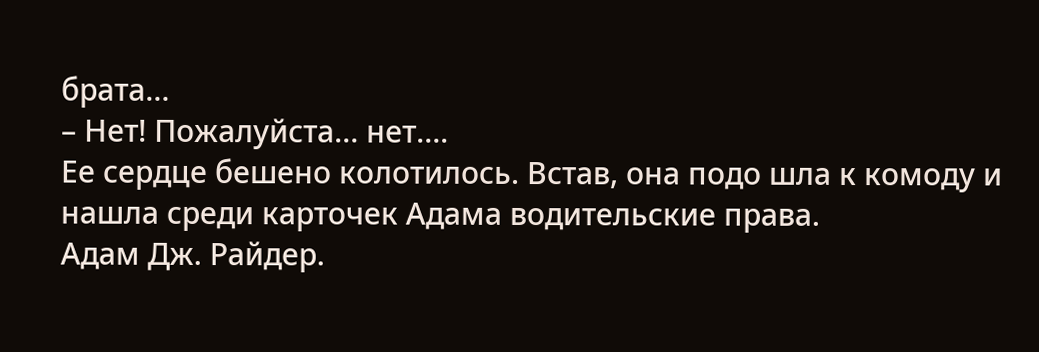брата…
– Нет! Пожалуйста… нет….
Ее сердце бешено колотилось. Встав, она подо шла к комоду и нашла среди карточек Адама водительские права.
Адам Дж. Райдер.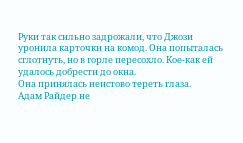Руки так сильно задрожали, что Джози уронила карточки на комод. Она попыталась сглотнуть, но в горле пересохло. Кое-как ей удалось добрести до окна.
Она принялась неистово тереть глаза.
Адам Райдер не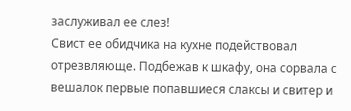заслуживал ее слез!
Свист ее обидчика на кухне подействовал отрезвляюще. Подбежав к шкафу, она сорвала с вешалок первые попавшиеся слаксы и свитер и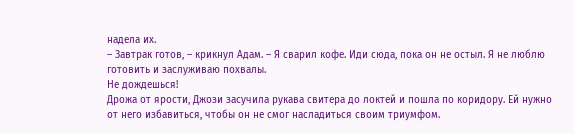надела их.
– Завтрак готов, – крикнул Адам. – Я сварил кофе. Иди сюда, пока он не остыл. Я не люблю готовить и заслуживаю похвалы.
Не дождешься!
Дрожа от ярости, Джози засучила рукава свитера до локтей и пошла по коридору. Ей нужно от него избавиться, чтобы он не смог насладиться своим триумфом.